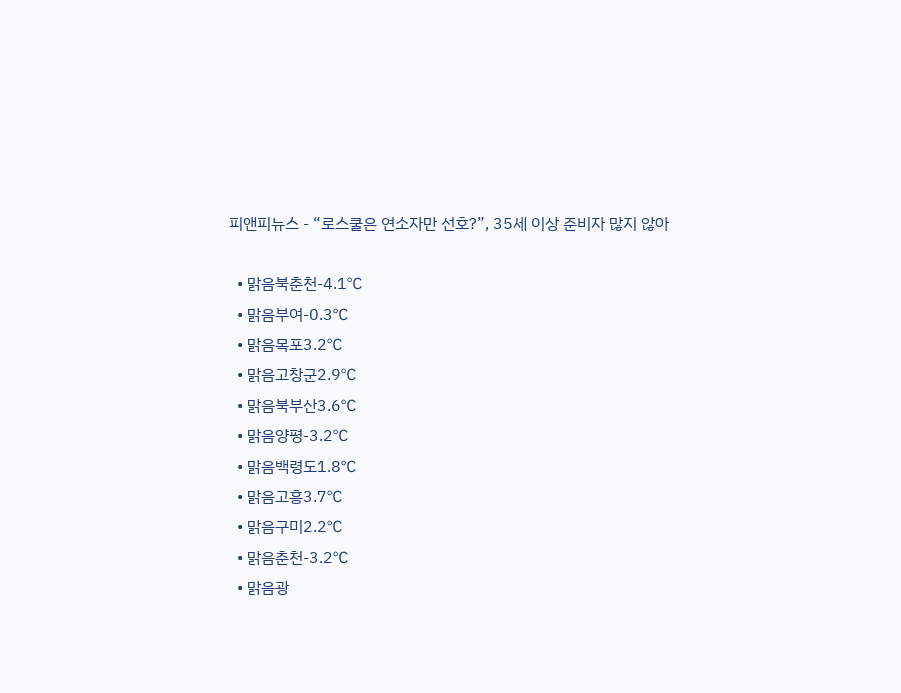피앤피뉴스 - “로스쿨은 연소자만 선호?”, 35세 이상 준비자 많지 않아

  • 맑음북춘천-4.1℃
  • 맑음부여-0.3℃
  • 맑음목포3.2℃
  • 맑음고창군2.9℃
  • 맑음북부산3.6℃
  • 맑음양평-3.2℃
  • 맑음백령도1.8℃
  • 맑음고흥3.7℃
  • 맑음구미2.2℃
  • 맑음춘천-3.2℃
  • 맑음광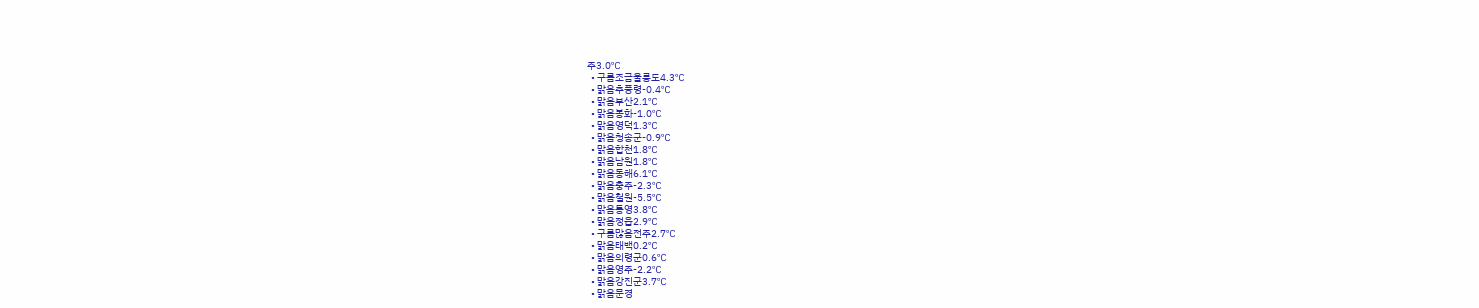주3.0℃
  • 구름조금울릉도4.3℃
  • 맑음추풍령-0.4℃
  • 맑음부산2.1℃
  • 맑음봉화-1.0℃
  • 맑음영덕1.3℃
  • 맑음청송군-0.9℃
  • 맑음합천1.8℃
  • 맑음남원1.8℃
  • 맑음동해6.1℃
  • 맑음충주-2.3℃
  • 맑음철원-5.5℃
  • 맑음통영3.8℃
  • 맑음정읍2.9℃
  • 구름많음전주2.7℃
  • 맑음태백0.2℃
  • 맑음의령군0.6℃
  • 맑음영주-2.2℃
  • 맑음강진군3.7℃
  • 맑음문경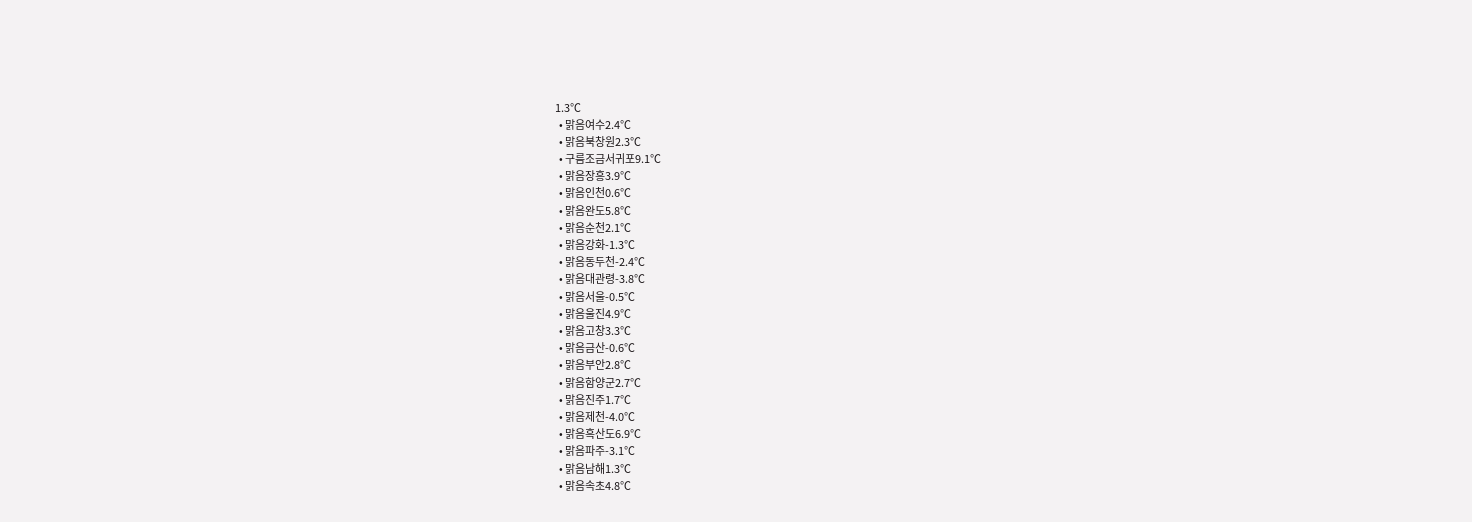1.3℃
  • 맑음여수2.4℃
  • 맑음북창원2.3℃
  • 구름조금서귀포9.1℃
  • 맑음장흥3.9℃
  • 맑음인천0.6℃
  • 맑음완도5.8℃
  • 맑음순천2.1℃
  • 맑음강화-1.3℃
  • 맑음동두천-2.4℃
  • 맑음대관령-3.8℃
  • 맑음서울-0.5℃
  • 맑음울진4.9℃
  • 맑음고창3.3℃
  • 맑음금산-0.6℃
  • 맑음부안2.8℃
  • 맑음함양군2.7℃
  • 맑음진주1.7℃
  • 맑음제천-4.0℃
  • 맑음흑산도6.9℃
  • 맑음파주-3.1℃
  • 맑음남해1.3℃
  • 맑음속초4.8℃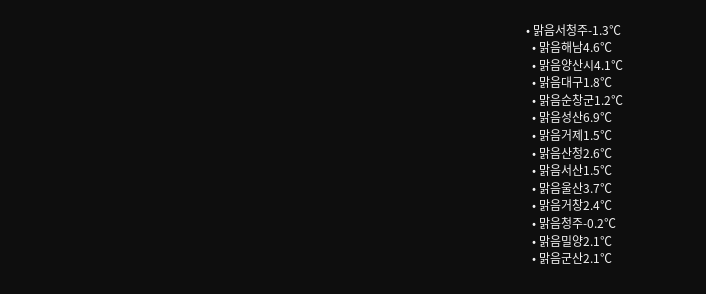• 맑음서청주-1.3℃
  • 맑음해남4.6℃
  • 맑음양산시4.1℃
  • 맑음대구1.8℃
  • 맑음순창군1.2℃
  • 맑음성산6.9℃
  • 맑음거제1.5℃
  • 맑음산청2.6℃
  • 맑음서산1.5℃
  • 맑음울산3.7℃
  • 맑음거창2.4℃
  • 맑음청주-0.2℃
  • 맑음밀양2.1℃
  • 맑음군산2.1℃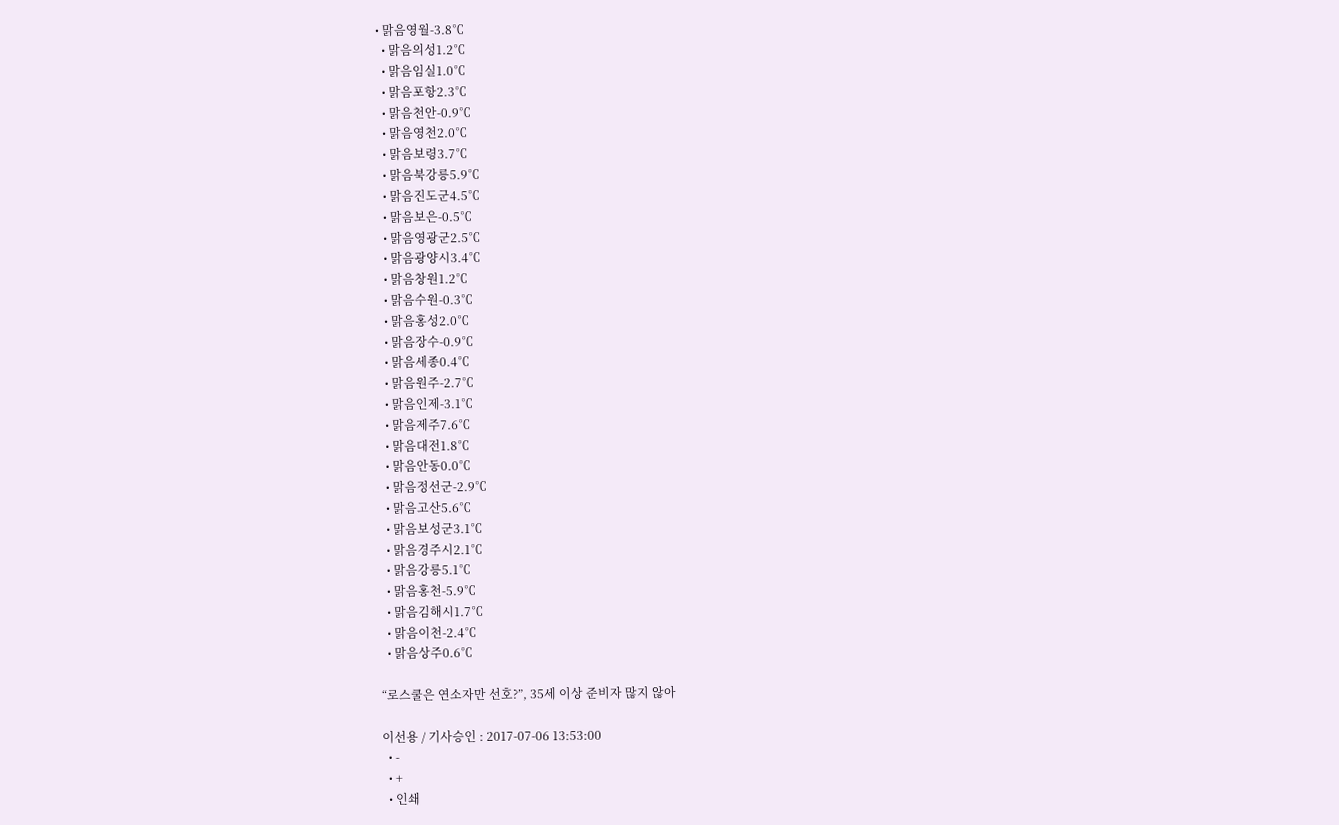• 맑음영월-3.8℃
  • 맑음의성1.2℃
  • 맑음임실1.0℃
  • 맑음포항2.3℃
  • 맑음천안-0.9℃
  • 맑음영천2.0℃
  • 맑음보령3.7℃
  • 맑음북강릉5.9℃
  • 맑음진도군4.5℃
  • 맑음보은-0.5℃
  • 맑음영광군2.5℃
  • 맑음광양시3.4℃
  • 맑음창원1.2℃
  • 맑음수원-0.3℃
  • 맑음홍성2.0℃
  • 맑음장수-0.9℃
  • 맑음세종0.4℃
  • 맑음원주-2.7℃
  • 맑음인제-3.1℃
  • 맑음제주7.6℃
  • 맑음대전1.8℃
  • 맑음안동0.0℃
  • 맑음정선군-2.9℃
  • 맑음고산5.6℃
  • 맑음보성군3.1℃
  • 맑음경주시2.1℃
  • 맑음강릉5.1℃
  • 맑음홍천-5.9℃
  • 맑음김해시1.7℃
  • 맑음이천-2.4℃
  • 맑음상주0.6℃

“로스쿨은 연소자만 선호?”, 35세 이상 준비자 많지 않아

이선용 / 기사승인 : 2017-07-06 13:53:00
  • -
  • +
  • 인쇄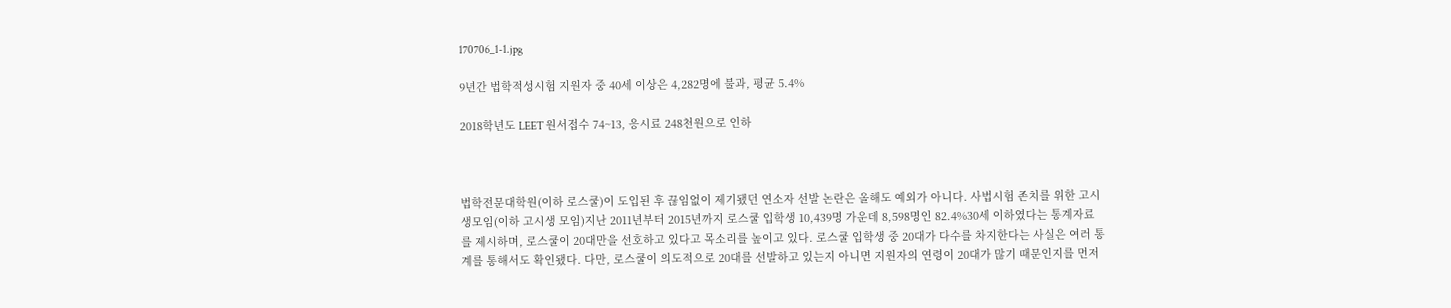170706_1-1.jpg

9년간 법학적성시험 지원자 중 40세 이상은 4,282명에 불과, 평균 5.4%

2018학년도 LEET 원서접수 74~13, 응시료 248천원으로 인하



법학전문대학원(이하 로스쿨)이 도입된 후 끊임없이 제기됐던 연소자 선발 논란은 올해도 예외가 아니다. 사법시험 존치를 위한 고시생모임(이하 고시생 모임)지난 2011년부터 2015년까지 로스쿨 입학생 10,439명 가운데 8,598명인 82.4%30세 이하였다는 통계자료를 제시하며, 로스쿨이 20대만을 선호하고 있다고 목소리를 높이고 있다. 로스쿨 입학생 중 20대가 다수를 차지한다는 사실은 여러 통계를 통해서도 확인됐다. 다만, 로스쿨이 의도적으로 20대를 선발하고 있는지 아니면 지원자의 연령이 20대가 많기 때문인지를 먼저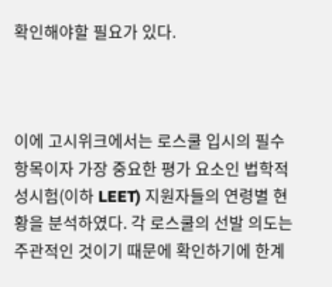확인해야할 필요가 있다.



이에 고시위크에서는 로스쿨 입시의 필수 항목이자 가장 중요한 평가 요소인 법학적성시험(이하 LEET) 지원자들의 연령별 현황을 분석하였다. 각 로스쿨의 선발 의도는 주관적인 것이기 때문에 확인하기에 한계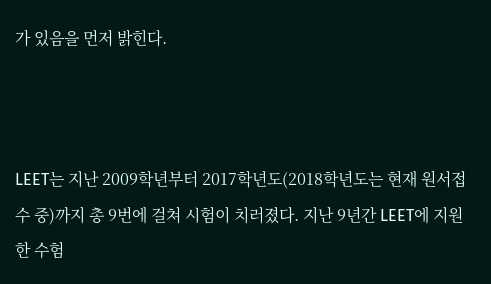가 있음을 먼저 밝힌다.



LEET는 지난 2009학년부터 2017학년도(2018학년도는 현재 원서접수 중)까지 총 9번에 걸쳐 시험이 치러졌다. 지난 9년간 LEET에 지원한 수험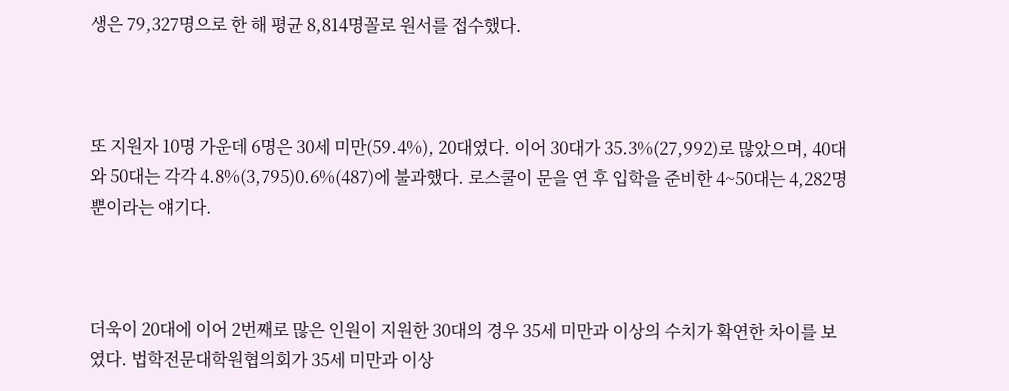생은 79,327명으로 한 해 평균 8,814명꼴로 원서를 접수했다.



또 지원자 10명 가운데 6명은 30세 미만(59.4%), 20대였다. 이어 30대가 35.3%(27,992)로 많았으며, 40대와 50대는 각각 4.8%(3,795)0.6%(487)에 불과했다. 로스쿨이 문을 연 후 입학을 준비한 4~50대는 4,282명뿐이라는 얘기다.



더욱이 20대에 이어 2번째로 많은 인원이 지원한 30대의 경우 35세 미만과 이상의 수치가 확연한 차이를 보였다. 법학전문대학원협의회가 35세 미만과 이상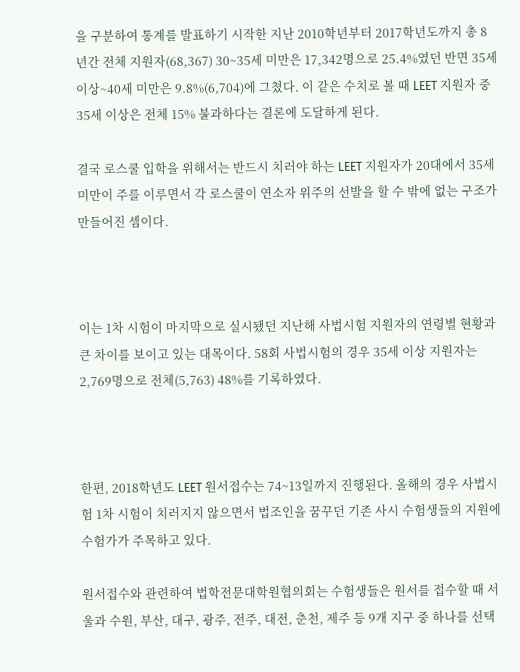을 구분하여 통계를 발표하기 시작한 지난 2010학년부터 2017학년도까지 총 8년간 전체 지원자(68,367) 30~35세 미만은 17,342명으로 25.4%였던 반면 35세 이상~40세 미만은 9.8%(6,704)에 그쳤다. 이 같은 수치로 볼 때 LEET 지원자 중 35세 이상은 전체 15% 불과하다는 결론에 도달하게 된다.

결국 로스쿨 입학을 위해서는 반드시 치러야 하는 LEET 지원자가 20대에서 35세 미만이 주를 이루면서 각 로스쿨이 연소자 위주의 선발을 할 수 밖에 없는 구조가 만들어진 셈이다.



이는 1차 시험이 마지막으로 실시됐던 지난해 사법시험 지원자의 연령별 현황과 큰 차이를 보이고 있는 대목이다. 58회 사법시험의 경우 35세 이상 지원자는 2,769명으로 전체(5,763) 48%를 기록하였다.



한편, 2018학년도 LEET 원서접수는 74~13일까지 진행된다. 올해의 경우 사법시험 1차 시험이 치러지지 않으면서 법조인을 꿈꾸던 기존 사시 수험생들의 지원에 수험가가 주목하고 있다.

원서접수와 관련하여 법학전문대학원협의회는 수험생들은 원서를 접수할 때 서울과 수원, 부산, 대구, 광주, 전주, 대전, 춘천, 제주 등 9개 지구 중 하나를 선택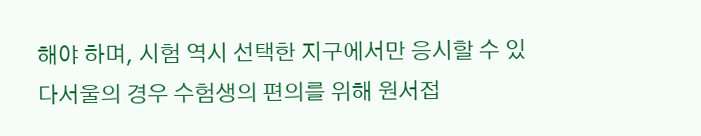해야 하며, 시험 역시 선택한 지구에서만 응시할 수 있다서울의 경우 수험생의 편의를 위해 원서접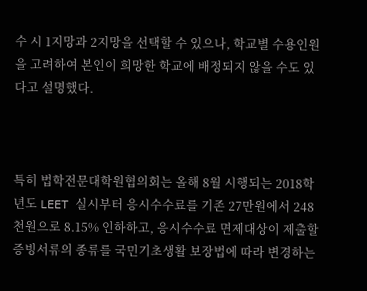수 시 1지망과 2지망을 선택할 수 있으나, 학교별 수용인원을 고려하여 본인이 희망한 학교에 배정되지 않을 수도 있다고 설명했다.



특히 법학전문대학원협의회는 올해 8월 시행되는 2018학년도 LEET 실시부터 응시수수료를 기존 27만원에서 248천원으로 8.15% 인하하고, 응시수수료 면제대상이 제출할 증빙서류의 종류를 국민기초생활 보장법에 따라 변경하는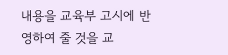내용을 교육부 고시에 반영하여 줄 것을 교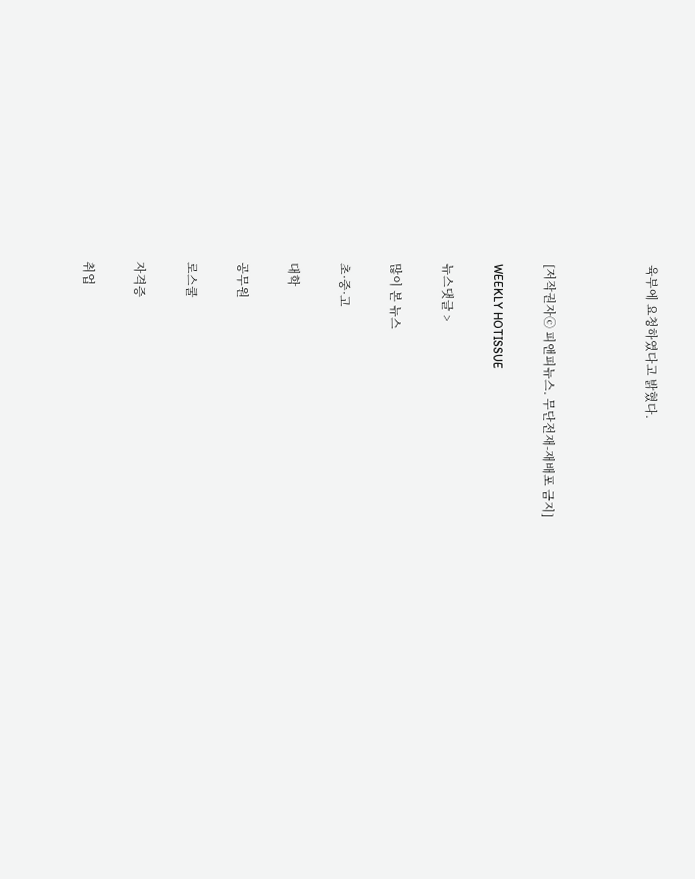육부에 요청하였다고 밝혔다.



[저작권자ⓒ 피앤피뉴스. 무단전재-재배포 금지]

WEEKLY HOTISSUE

뉴스댓글 >

많이 본 뉴스

초·중·고

대학

공무원

로스쿨

자격증

취업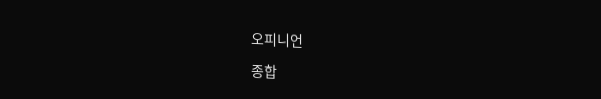오피니언

종합